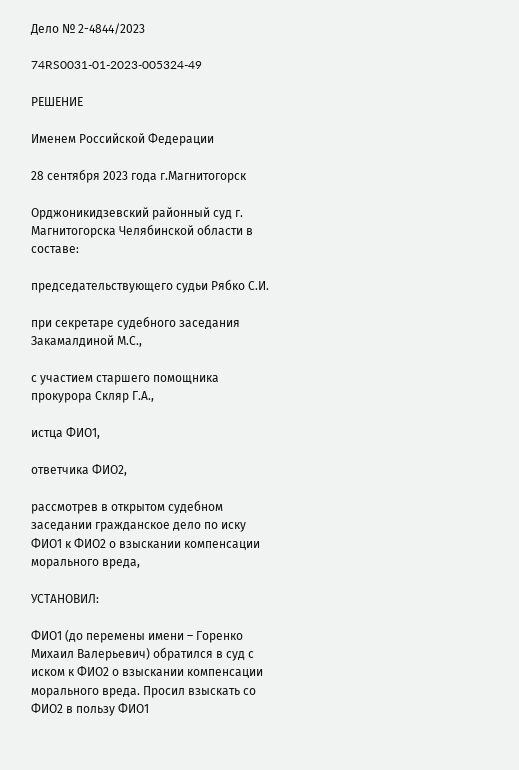Дело № 2-4844/2023

74RS0031-01-2023-005324-49

РЕШЕНИЕ

Именем Российской Федерации

28 сентября 2023 года г.Магнитогорск

Орджоникидзевский районный суд г. Магнитогорска Челябинской области в составе:

председательствующего судьи Рябко С.И.

при секретаре судебного заседания Закамалдиной М.С.,

с участием старшего помощника прокурора Скляр Г.А.,

истца ФИО1,

ответчика ФИО2,

рассмотрев в открытом судебном заседании гражданское дело по иску ФИО1 к ФИО2 о взыскании компенсации морального вреда,

УСТАНОВИЛ:

ФИО1 (до перемены имени – Горенко Михаил Валерьевич) обратился в суд с иском к ФИО2 о взыскании компенсации морального вреда. Просил взыскать со ФИО2 в пользу ФИО1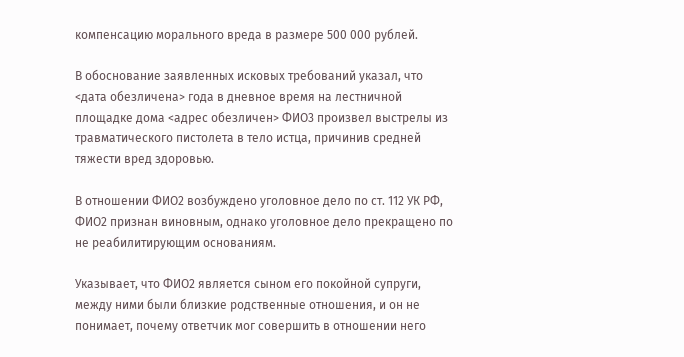компенсацию морального вреда в размере 500 000 рублей.

В обоснование заявленных исковых требований указал, что <дата обезличена> года в дневное время на лестничной площадке дома <адрес обезличен> ФИО3 произвел выстрелы из травматического пистолета в тело истца, причинив средней тяжести вред здоровью.

В отношении ФИО2 возбуждено уголовное дело по ст. 112 УК РФ, ФИО2 признан виновным, однако уголовное дело прекращено по не реабилитирующим основаниям.

Указывает, что ФИО2 является сыном его покойной супруги, между ними были близкие родственные отношения, и он не понимает, почему ответчик мог совершить в отношении него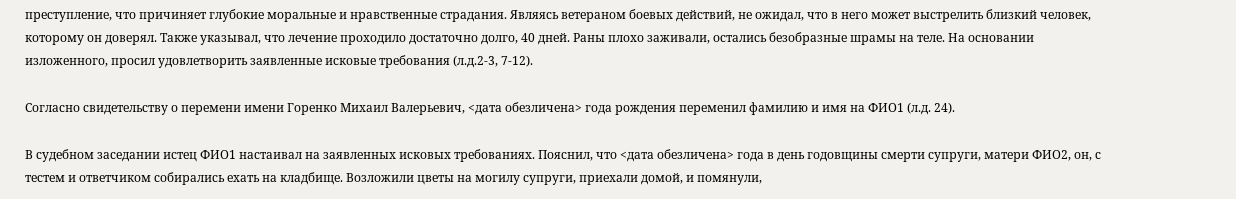преступление, что причиняет глубокие моральные и нравственные страдания. Являясь ветераном боевых действий, не ожидал, что в него может выстрелить близкий человек, которому он доверял. Также указывал, что лечение проходило достаточно долго, 40 дней. Раны плохо заживали, остались безобразные шрамы на теле. На основании изложенного, просил удовлетворить заявленные исковые требования (л.д.2-3, 7-12).

Согласно свидетельству о перемени имени Горенко Михаил Валерьевич, <дата обезличена> года рождения переменил фамилию и имя на ФИО1 (л.д. 24).

В судебном заседании истец ФИО1 настаивал на заявленных исковых требованиях. Пояснил, что <дата обезличена> года в день годовщины смерти супруги, матери ФИО2, он, с тестем и ответчиком собирались ехать на кладбище. Возложили цветы на могилу супруги, приехали домой, и помянули,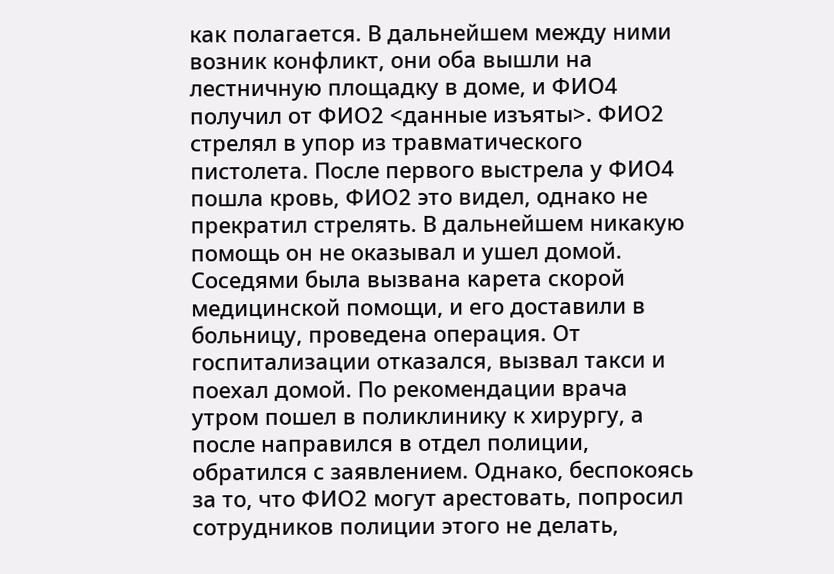как полагается. В дальнейшем между ними возник конфликт, они оба вышли на лестничную площадку в доме, и ФИО4 получил от ФИО2 <данные изъяты>. ФИО2 стрелял в упор из травматического пистолета. После первого выстрела у ФИО4 пошла кровь, ФИО2 это видел, однако не прекратил стрелять. В дальнейшем никакую помощь он не оказывал и ушел домой. Соседями была вызвана карета скорой медицинской помощи, и его доставили в больницу, проведена операция. От госпитализации отказался, вызвал такси и поехал домой. По рекомендации врача утром пошел в поликлинику к хирургу, а после направился в отдел полиции, обратился с заявлением. Однако, беспокоясь за то, что ФИО2 могут арестовать, попросил сотрудников полиции этого не делать,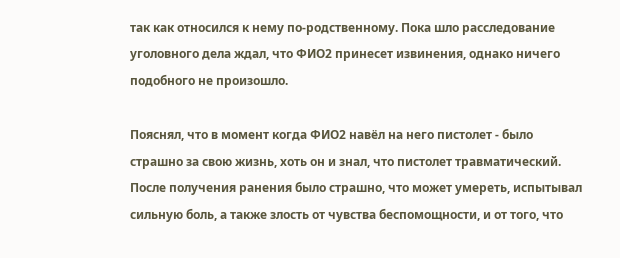так как относился к нему по-родственному. Пока шло расследование уголовного дела ждал, что ФИО2 принесет извинения, однако ничего подобного не произошло.

Пояснял, что в момент когда ФИО2 навёл на него пистолет - было страшно за свою жизнь, хоть он и знал, что пистолет травматический. После получения ранения было страшно, что может умереть, испытывал сильную боль, а также злость от чувства беспомощности, и от того, что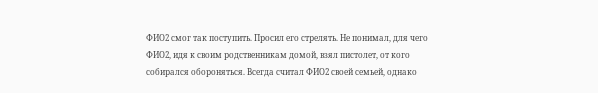ФИО2 смог так поступить. Просил его стрелять. Не понимал, для чего ФИО2, идя к своим родственникам домой, взял пистолет, от кого собирался обороняться. Всегда считал ФИО2 своей семьей, однако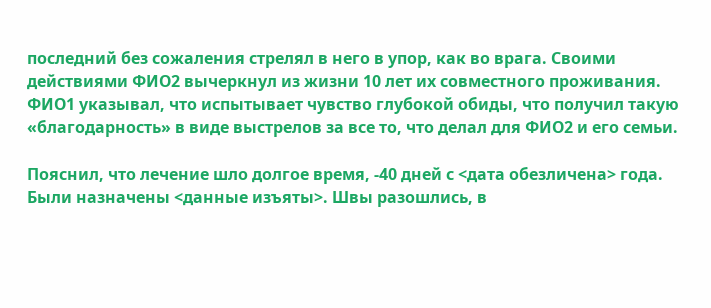последний без сожаления стрелял в него в упор, как во врага. Своими действиями ФИО2 вычеркнул из жизни 10 лет их совместного проживания. ФИО1 указывал, что испытывает чувство глубокой обиды, что получил такую «благодарность» в виде выстрелов за все то, что делал для ФИО2 и его семьи.

Пояснил, что лечение шло долгое время, -40 дней с <дата обезличена> года. Были назначены <данные изъяты>. Швы разошлись, в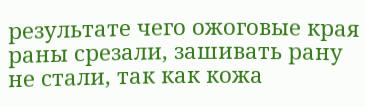результате чего ожоговые края раны срезали, зашивать рану не стали, так как кожа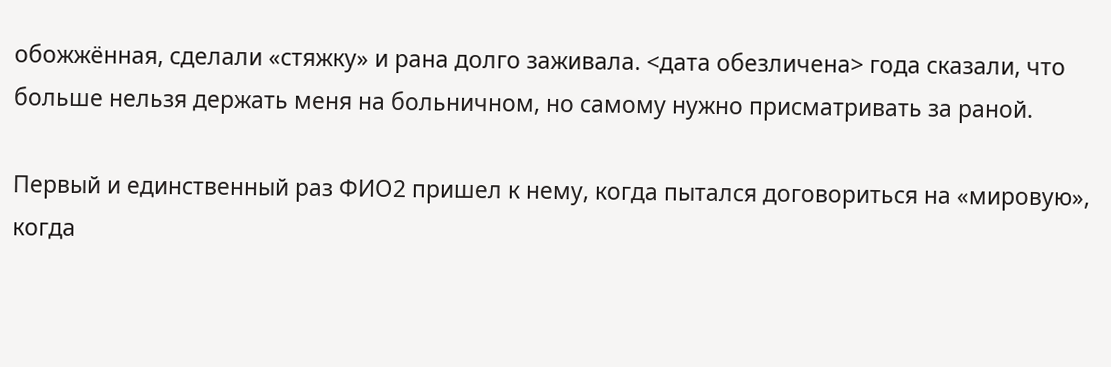обожжённая, сделали «стяжку» и рана долго заживала. <дата обезличена> года сказали, что больше нельзя держать меня на больничном, но самому нужно присматривать за раной.

Первый и единственный раз ФИО2 пришел к нему, когда пытался договориться на «мировую», когда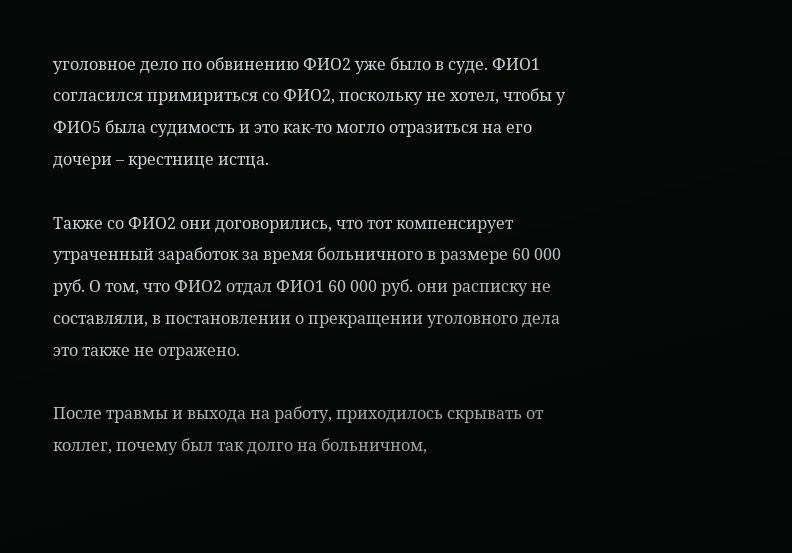уголовное дело по обвинению ФИО2 уже было в суде. ФИО1 согласился примириться со ФИО2, поскольку не хотел, чтобы у ФИО5 была судимость и это как-то могло отразиться на его дочери – крестнице истца.

Также со ФИО2 они договорились, что тот компенсирует утраченный заработок за время больничного в размере 60 000 руб. О том, что ФИО2 отдал ФИО1 60 000 руб. они расписку не составляли, в постановлении о прекращении уголовного дела это также не отражено.

После травмы и выхода на работу, приходилось скрывать от коллег, почему был так долго на больничном,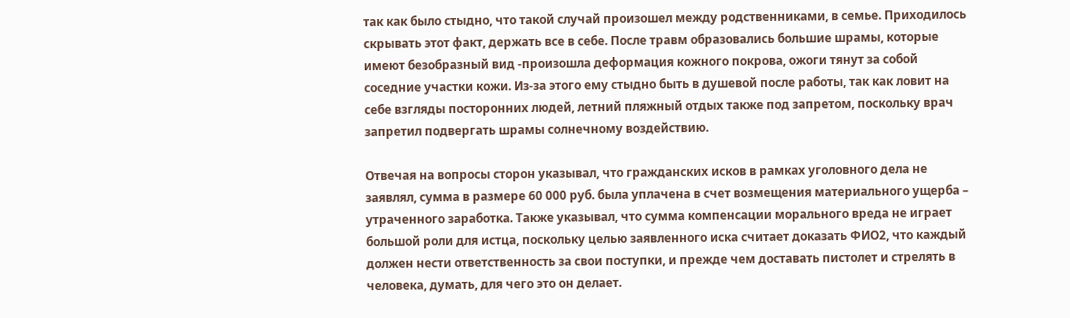так как было стыдно, что такой случай произошел между родственниками, в семье. Приходилось скрывать этот факт, держать все в себе. После травм образовались большие шрамы, которые имеют безобразный вид -произошла деформация кожного покрова, ожоги тянут за собой соседние участки кожи. Из-за этого ему стыдно быть в душевой после работы, так как ловит на себе взгляды посторонних людей, летний пляжный отдых также под запретом, поскольку врач запретил подвергать шрамы солнечному воздействию.

Отвечая на вопросы сторон указывал, что гражданских исков в рамках уголовного дела не заявлял, сумма в размере 60 000 руб. была уплачена в счет возмещения материального ущерба – утраченного заработка. Также указывал, что сумма компенсации морального вреда не играет большой роли для истца, поскольку целью заявленного иска считает доказать ФИО2, что каждый должен нести ответственность за свои поступки, и прежде чем доставать пистолет и стрелять в человека, думать, для чего это он делает.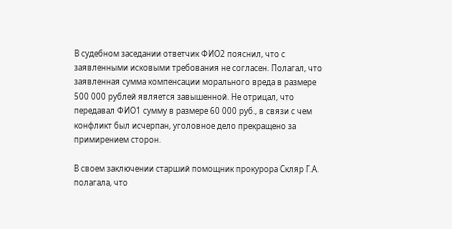В судебном заседании ответчик ФИО2 пояснил, что с заявленными исковыми требования не согласен. Полагал, что заявленная сумма компенсации морального вреда в размере 500 000 рублей является завышенной. Не отрицал, что передавал ФИО1 сумму в размере 60 000 руб., в связи с чем конфликт был исчерпан, уголовное дело прекращено за примирением сторон.

В своем заключении старший помощник прокурора Скляр Г.А. полагала, что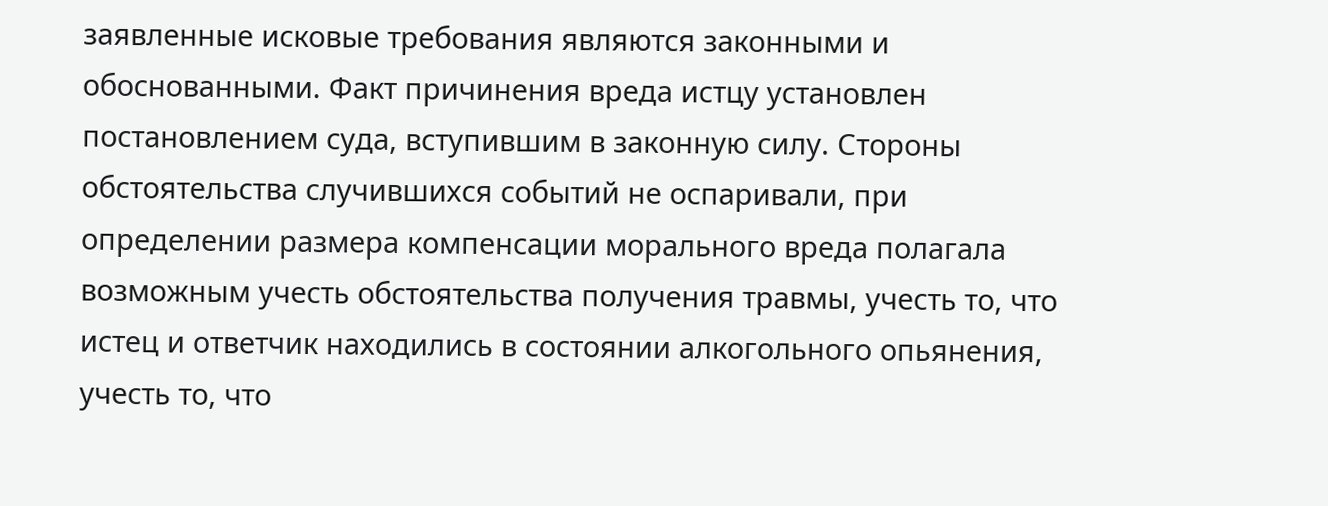заявленные исковые требования являются законными и обоснованными. Факт причинения вреда истцу установлен постановлением суда, вступившим в законную силу. Стороны обстоятельства случившихся событий не оспаривали, при определении размера компенсации морального вреда полагала возможным учесть обстоятельства получения травмы, учесть то, что истец и ответчик находились в состоянии алкогольного опьянения, учесть то, что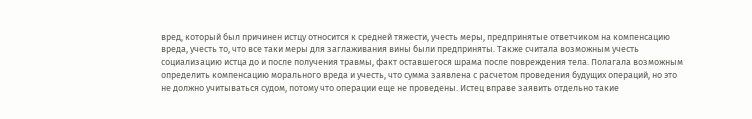вред, который был причинен истцу относится к средней тяжести, учесть меры, предпринятые ответчиком на компенсацию вреда, учесть то, что все таки меры для заглаживания вины были предприняты. Также считала возможным учесть социализацию истца до и после получения травмы, факт оставшегося шрама после повреждения тела. Полагала возможным определить компенсацию морального вреда и учесть, что сумма заявлена с расчетом проведения будущих операций, но это не должно учитываться судом, потому что операции еще не проведены. Истец вправе заявить отдельно такие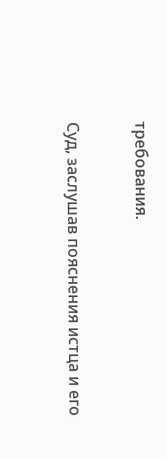требования.

Суд, заслушав пояснения истца и его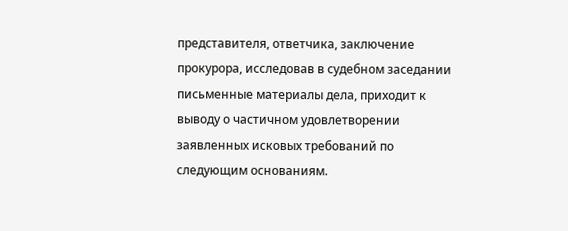представителя, ответчика, заключение прокурора, исследовав в судебном заседании письменные материалы дела, приходит к выводу о частичном удовлетворении заявленных исковых требований по следующим основаниям.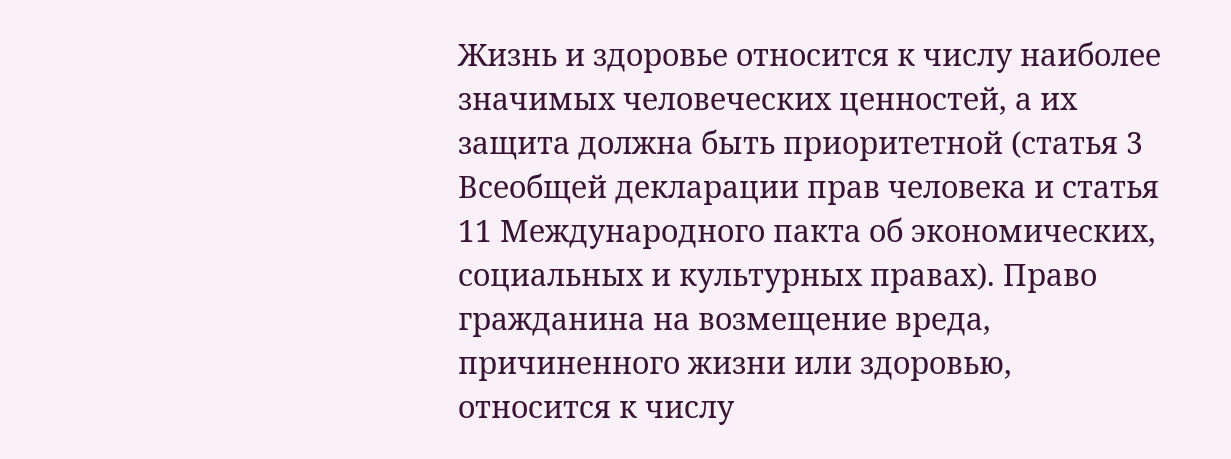Жизнь и здоровье относится к числу наиболее значимых человеческих ценностей, а их защита должна быть приоритетной (статья 3 Всеобщей декларации прав человека и статья 11 Международного пакта об экономических, социальных и культурных правах). Право гражданина на возмещение вреда, причиненного жизни или здоровью, относится к числу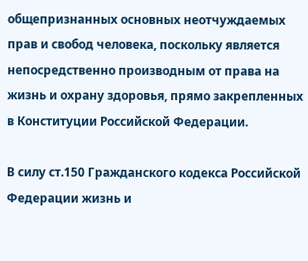общепризнанных основных неотчуждаемых прав и свобод человека, поскольку является непосредственно производным от права на жизнь и охрану здоровья, прямо закрепленных в Конституции Российской Федерации.

В силу ст.150 Гражданского кодекса Российской Федерации жизнь и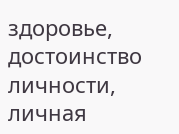здоровье, достоинство личности, личная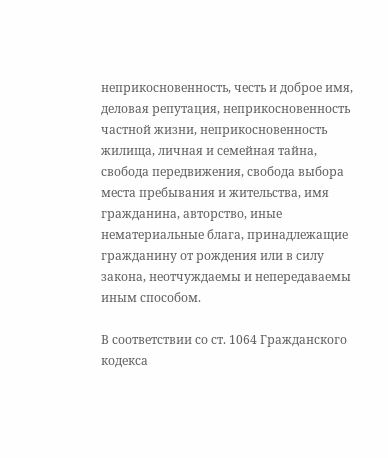неприкосновенность, честь и доброе имя, деловая репутация, неприкосновенность частной жизни, неприкосновенность жилища, личная и семейная тайна, свобода передвижения, свобода выбора места пребывания и жительства, имя гражданина, авторство, иные нематериальные блага, принадлежащие гражданину от рождения или в силу закона, неотчуждаемы и непередаваемы иным способом.

В соответствии со ст. 1064 Гражданского кодекса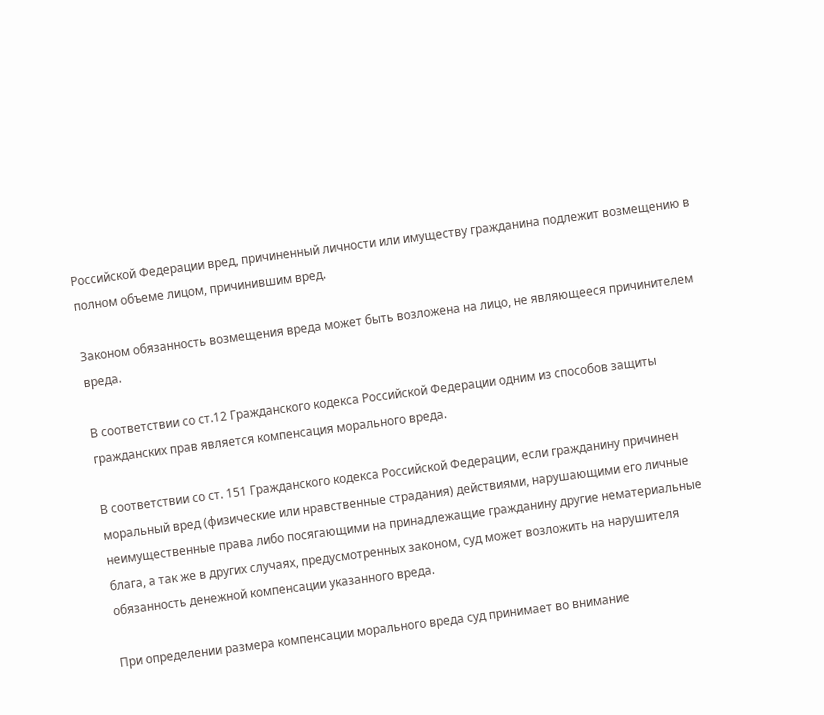Российской Федерации вред, причиненный личности или имуществу гражданина подлежит возмещению в полном объеме лицом, причинившим вред.

Законом обязанность возмещения вреда может быть возложена на лицо, не являющееся причинителем вреда.

В соответствии со ст.12 Гражданского кодекса Российской Федерации одним из способов защиты гражданских прав является компенсация морального вреда.

В соответствии со ст. 151 Гражданского кодекса Российской Федерации, если гражданину причинен моральный вред (физические или нравственные страдания) действиями, нарушающими его личные неимущественные права либо посягающими на принадлежащие гражданину другие нематериальные блага, а так же в других случаях, предусмотренных законом, суд может возложить на нарушителя обязанность денежной компенсации указанного вреда.

При определении размера компенсации морального вреда суд принимает во внимание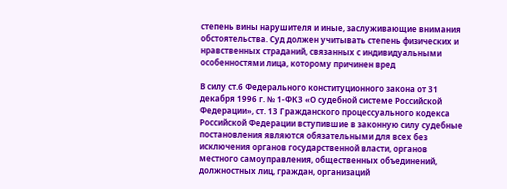степень вины нарушителя и иные, заслуживающие внимания обстоятельства. Суд должен учитывать степень физических и нравственных страданий, связанных с индивидуальными особенностями лица, которому причинен вред

В силу ст.6 Федерального конституционного закона от 31 декабря 1996 г. № 1-ФКЗ «О судебной системе Российской Федерации», ст. 13 Гражданского процессуального кодекса Российской Федерации вступившие в законную силу судебные постановления являются обязательными для всех без исключения органов государственной власти, органов местного самоуправления, общественных объединений, должностных лиц, граждан, организаций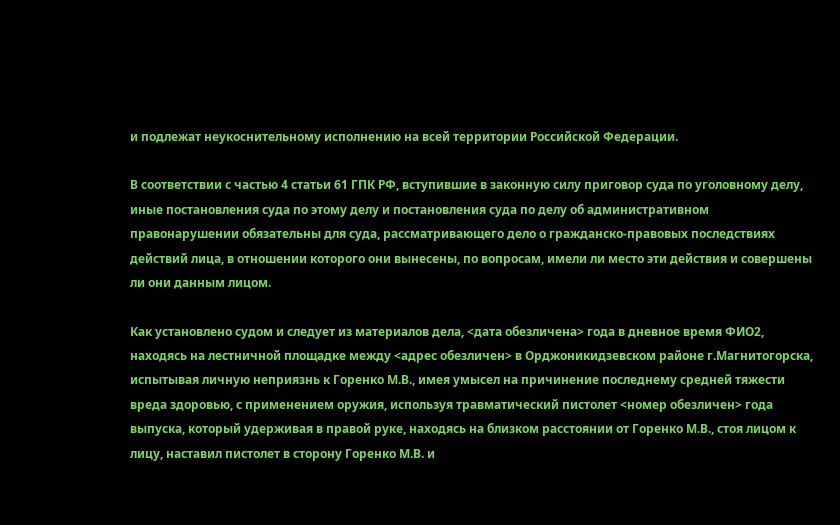и подлежат неукоснительному исполнению на всей территории Российской Федерации.

В соответствии с частью 4 статьи 61 ГПК РФ, вступившие в законную силу приговор суда по уголовному делу, иные постановления суда по этому делу и постановления суда по делу об административном правонарушении обязательны для суда, рассматривающего дело о гражданско-правовых последствиях действий лица, в отношении которого они вынесены, по вопросам, имели ли место эти действия и совершены ли они данным лицом.

Как установлено судом и следует из материалов дела, <дата обезличена> года в дневное время ФИО2, находясь на лестничной площадке между <адрес обезличен> в Орджоникидзевском районе г.Магнитогорска, испытывая личную неприязнь к Горенко М.В., имея умысел на причинение последнему средней тяжести вреда здоровью, с применением оружия, используя травматический пистолет <номер обезличен> года выпуска, который удерживая в правой руке, находясь на близком расстоянии от Горенко М.В., стоя лицом к лицу, наставил пистолет в сторону Горенко М.В. и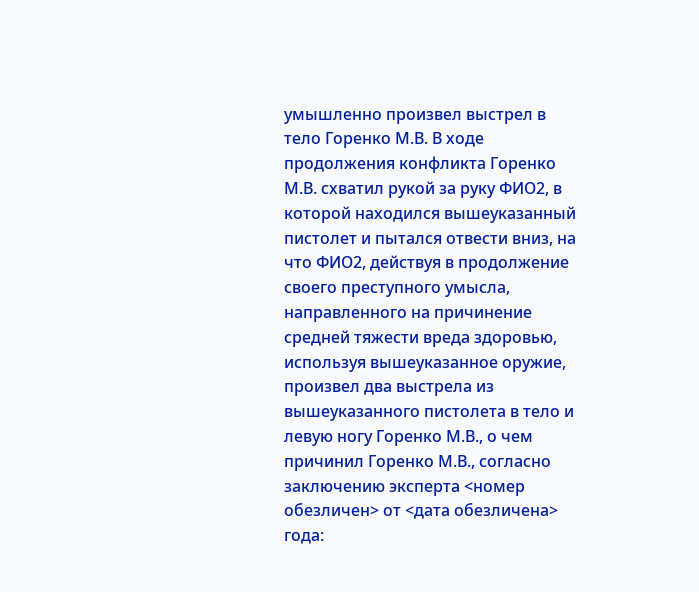умышленно произвел выстрел в тело Горенко М.В. В ходе продолжения конфликта Горенко М.В. схватил рукой за руку ФИО2, в которой находился вышеуказанный пистолет и пытался отвести вниз, на что ФИО2, действуя в продолжение своего преступного умысла, направленного на причинение средней тяжести вреда здоровью, используя вышеуказанное оружие, произвел два выстрела из вышеуказанного пистолета в тело и левую ногу Горенко М.В., о чем причинил Горенко М.В., согласно заключению эксперта <номер обезличен> от <дата обезличена> года: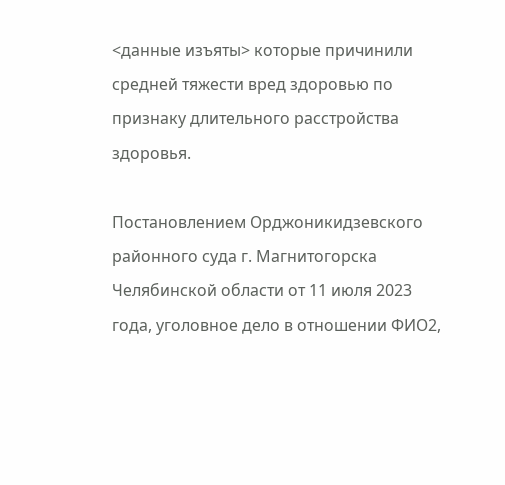<данные изъяты> которые причинили средней тяжести вред здоровью по признаку длительного расстройства здоровья.

Постановлением Орджоникидзевского районного суда г. Магнитогорска Челябинской области от 11 июля 2023 года, уголовное дело в отношении ФИО2,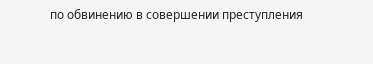по обвинению в совершении преступления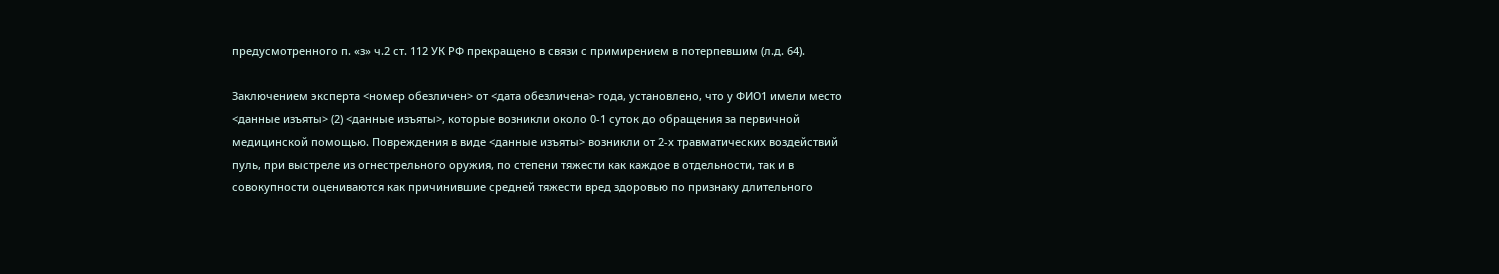предусмотренного п. «з» ч.2 ст. 112 УК РФ прекращено в связи с примирением в потерпевшим (л.д. 64).

Заключением эксперта <номер обезличен> от <дата обезличена> года, установлено, что у ФИО1 имели место <данные изъяты> (2) <данные изъяты>, которые возникли около 0-1 суток до обращения за первичной медицинской помощью. Повреждения в виде <данные изъяты> возникли от 2-х травматических воздействий пуль, при выстреле из огнестрельного оружия, по степени тяжести как каждое в отдельности, так и в совокупности оцениваются как причинившие средней тяжести вред здоровью по признаку длительного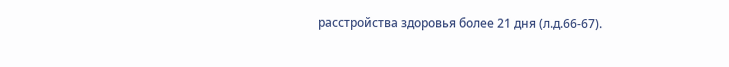расстройства здоровья более 21 дня (л.д.66-67).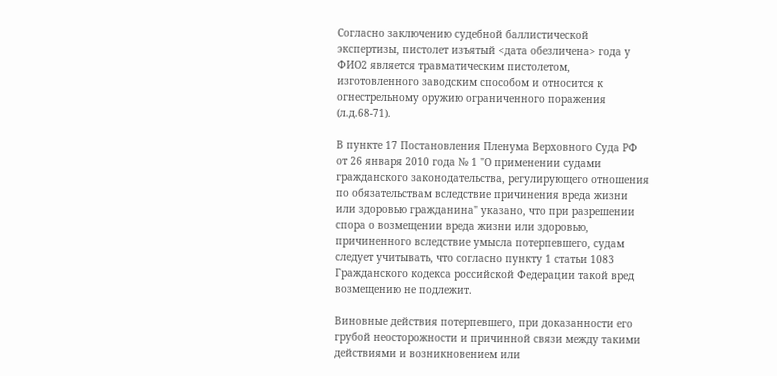Согласно заключению судебной баллистической экспертизы, пистолет изъятый <дата обезличена> года у ФИО2 является травматическим пистолетом, изготовленного заводским способом и относится к огнестрельному оружию ограниченного поражения (л.д.68-71).

В пункте 17 Постановления Пленума Верховного Суда РФ от 26 января 2010 года № 1 "О применении судами гражданского законодательства, регулирующего отношения по обязательствам вследствие причинения вреда жизни или здоровью гражданина" указано, что при разрешении спора о возмещении вреда жизни или здоровью, причиненного вследствие умысла потерпевшего, судам следует учитывать, что согласно пункту 1 статьи 1083 Гражданского кодекса российской Федерации такой вред возмещению не подлежит.

Виновные действия потерпевшего, при доказанности его грубой неосторожности и причинной связи между такими действиями и возникновением или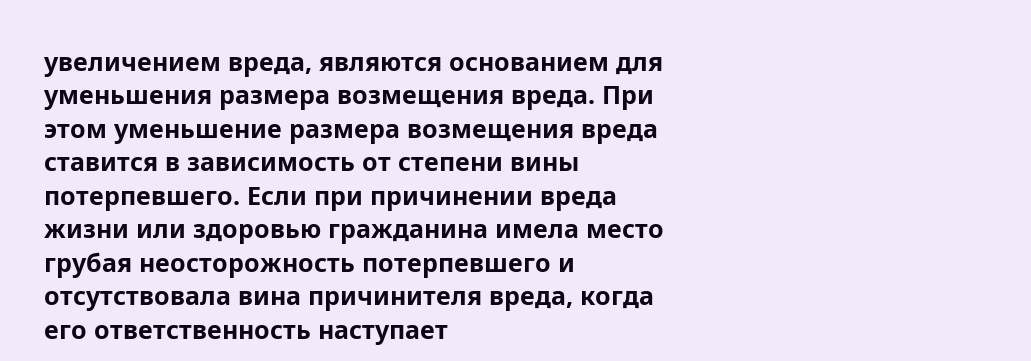увеличением вреда, являются основанием для уменьшения размера возмещения вреда. При этом уменьшение размера возмещения вреда ставится в зависимость от степени вины потерпевшего. Если при причинении вреда жизни или здоровью гражданина имела место грубая неосторожность потерпевшего и отсутствовала вина причинителя вреда, когда его ответственность наступает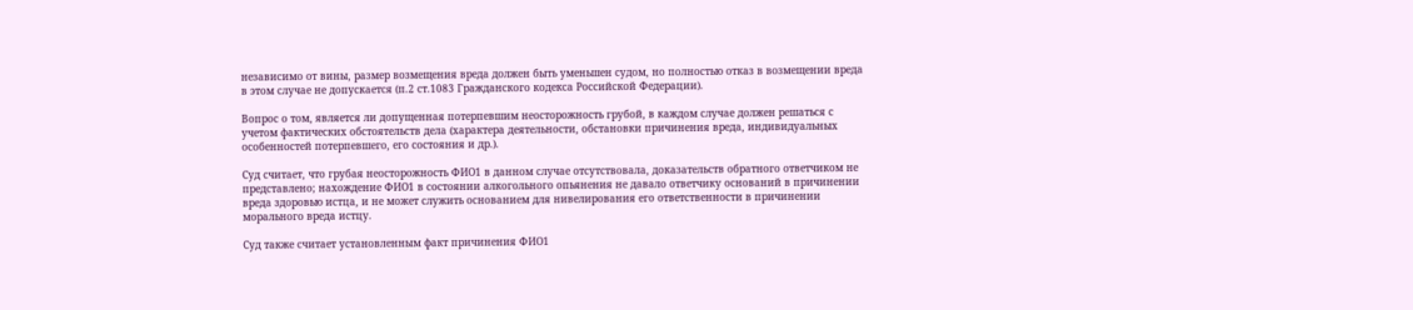независимо от вины, размер возмещения вреда должен быть уменьшен судом, но полностью отказ в возмещении вреда в этом случае не допускается (п.2 ст.1083 Гражданского кодекса Российской Федерации).

Вопрос о том, является ли допущенная потерпевшим неосторожность грубой, в каждом случае должен решаться с учетом фактических обстоятельств дела (характера деятельности, обстановки причинения вреда, индивидуальных особенностей потерпевшего, его состояния и др.).

Суд считает, что грубая неосторожность ФИО1 в данном случае отсутствовала, доказательств обратного ответчиком не представлено; нахождение ФИО1 в состоянии алкогольного опьянения не давало ответчику оснований в причинении вреда здоровью истца, и не может служить основанием для нивелирования его ответственности в причинении морального вреда истцу.

Суд также считает установленным факт причинения ФИО1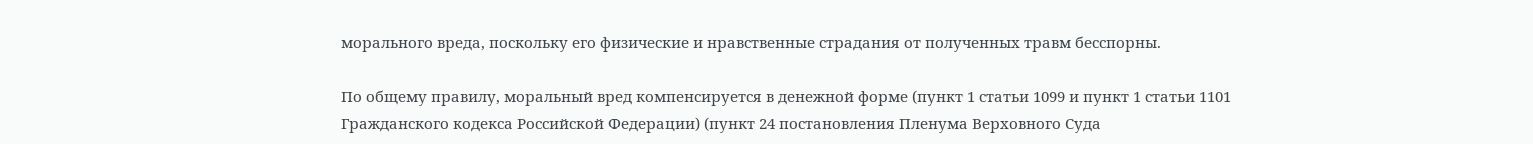морального вреда, поскольку его физические и нравственные страдания от полученных травм бесспорны.

По общему правилу, моральный вред компенсируется в денежной форме (пункт 1 статьи 1099 и пункт 1 статьи 1101 Гражданского кодекса Российской Федерации) (пункт 24 постановления Пленума Верховного Суда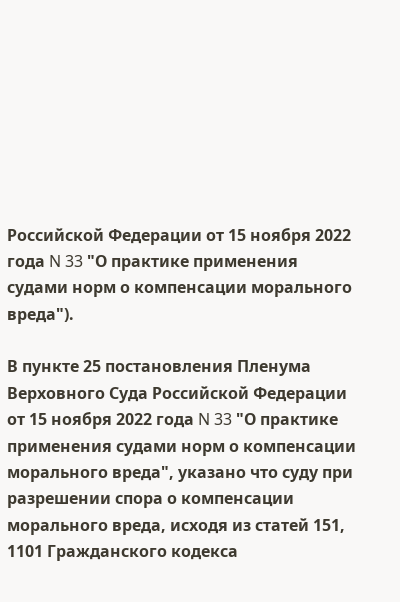Российской Федерации от 15 ноября 2022 года N 33 "О практике применения судами норм о компенсации морального вреда").

В пункте 25 постановления Пленума Верховного Суда Российской Федерации от 15 ноября 2022 года N 33 "О практике применения судами норм о компенсации морального вреда", указано что суду при разрешении спора о компенсации морального вреда, исходя из статей 151, 1101 Гражданского кодекса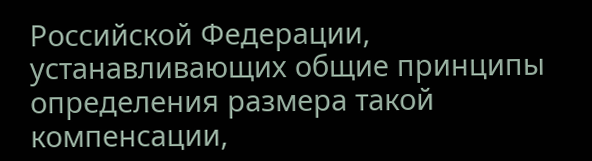Российской Федерации, устанавливающих общие принципы определения размера такой компенсации,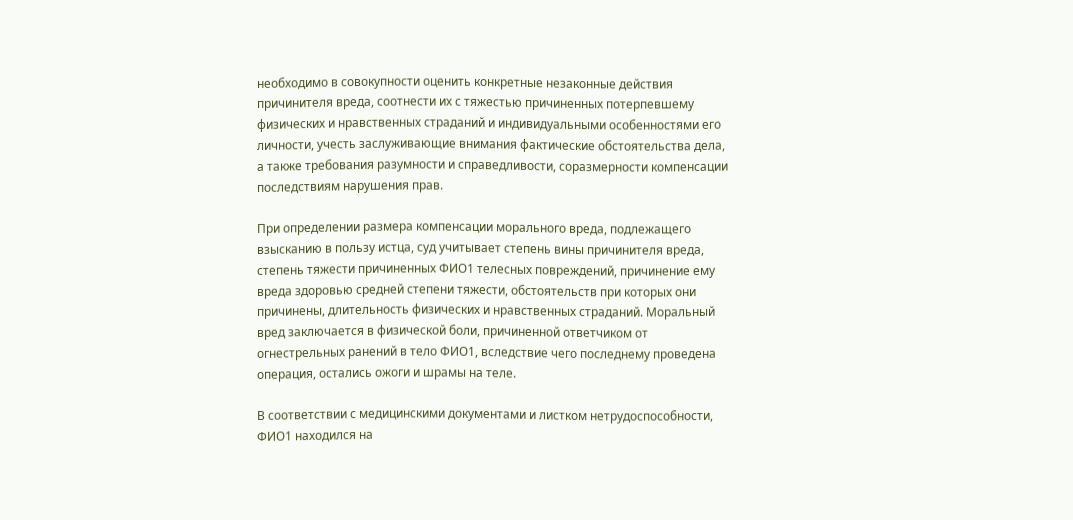необходимо в совокупности оценить конкретные незаконные действия причинителя вреда, соотнести их с тяжестью причиненных потерпевшему физических и нравственных страданий и индивидуальными особенностями его личности, учесть заслуживающие внимания фактические обстоятельства дела, а также требования разумности и справедливости, соразмерности компенсации последствиям нарушения прав.

При определении размера компенсации морального вреда, подлежащего взысканию в пользу истца, суд учитывает степень вины причинителя вреда, степень тяжести причиненных ФИО1 телесных повреждений, причинение ему вреда здоровью средней степени тяжести, обстоятельств при которых они причинены, длительность физических и нравственных страданий. Моральный вред заключается в физической боли, причиненной ответчиком от огнестрельных ранений в тело ФИО1, вследствие чего последнему проведена операция, остались ожоги и шрамы на теле.

В соответствии с медицинскими документами и листком нетрудоспособности, ФИО1 находился на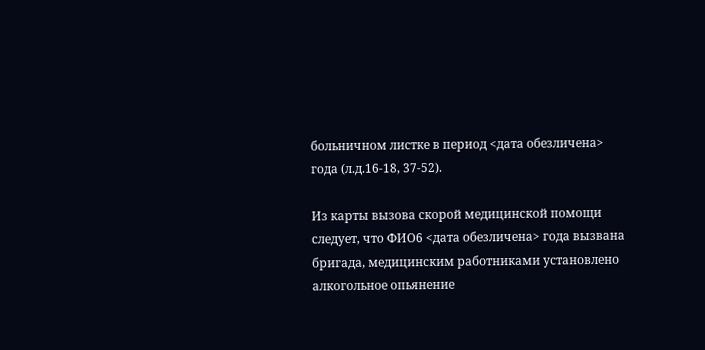больничном листке в период <дата обезличена> года (л.д.16-18, 37-52).

Из карты вызова скорой медицинской помощи следует, что ФИО6 <дата обезличена> года вызвана бригада, медицинским работниками установлено алкогольное опьянение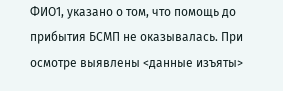ФИО1, указано о том, что помощь до прибытия БСМП не оказывалась. При осмотре выявлены <данные изъяты>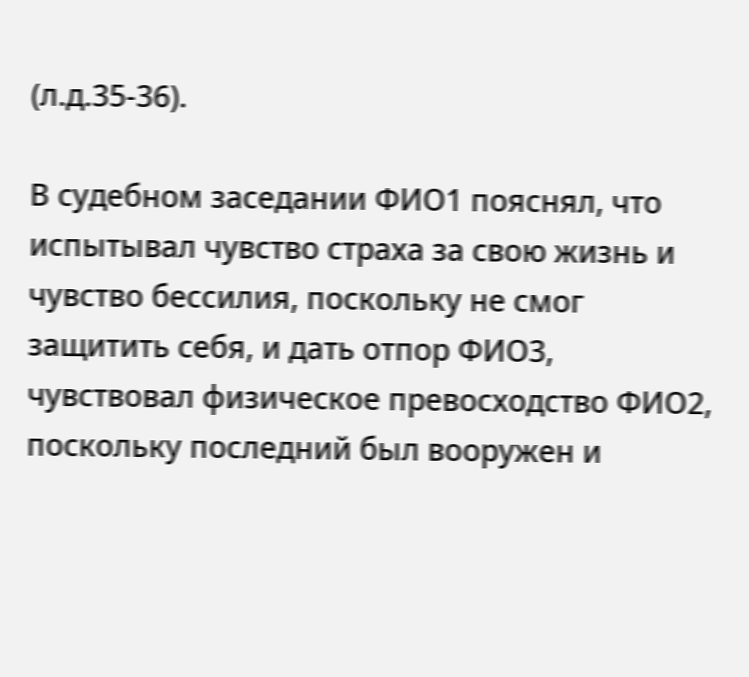(л.д.35-36).

В судебном заседании ФИО1 пояснял, что испытывал чувство страха за свою жизнь и чувство бессилия, поскольку не смог защитить себя, и дать отпор ФИО3, чувствовал физическое превосходство ФИО2, поскольку последний был вооружен и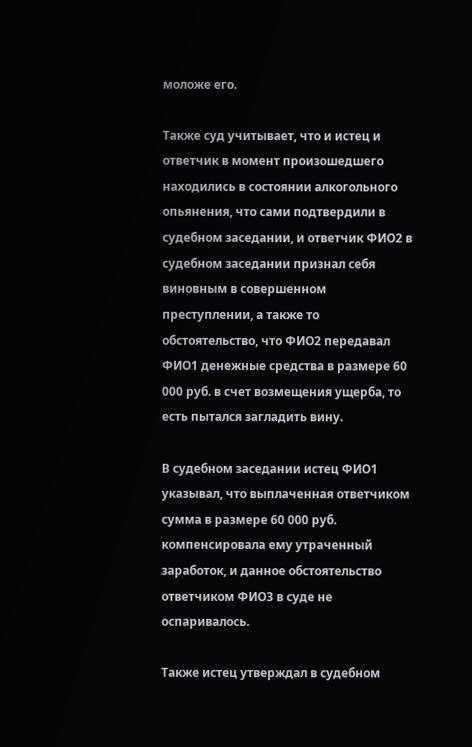моложе его.

Также суд учитывает, что и истец и ответчик в момент произошедшего находились в состоянии алкогольного опьянения, что сами подтвердили в судебном заседании, и ответчик ФИО2 в судебном заседании признал себя виновным в совершенном преступлении, а также то обстоятельство, что ФИО2 передавал ФИО1 денежные средства в размере 60 000 руб. в счет возмещения ущерба, то есть пытался загладить вину.

В судебном заседании истец ФИО1 указывал, что выплаченная ответчиком сумма в размере 60 000 руб. компенсировала ему утраченный заработок, и данное обстоятельство ответчиком ФИО3 в суде не оспаривалось.

Также истец утверждал в судебном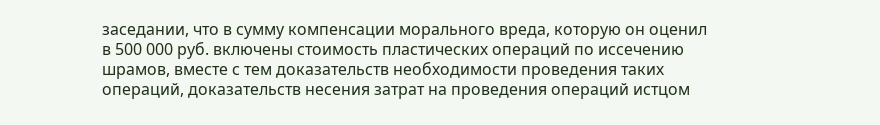заседании, что в сумму компенсации морального вреда, которую он оценил в 500 000 руб. включены стоимость пластических операций по иссечению шрамов, вместе с тем доказательств необходимости проведения таких операций, доказательств несения затрат на проведения операций истцом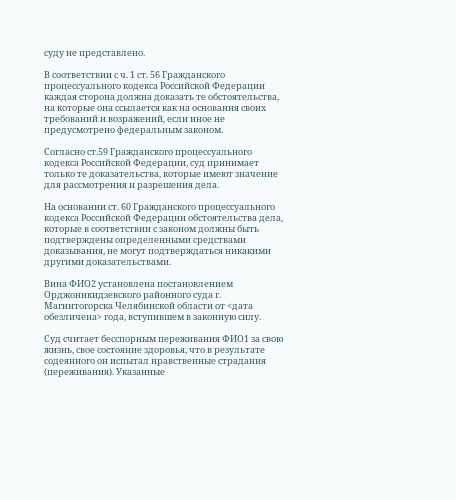суду не представлено.

В соответствии с ч. 1 ст. 56 Гражданского процессуального кодекса Российской Федерации каждая сторона должна доказать те обстоятельства, на которые она ссылается как на основания своих требований и возражений, если иное не предусмотрено федеральным законом.

Согласно ст.59 Гражданского процессуального кодекса Российской Федерации, суд принимает только те доказательства, которые имеют значение для рассмотрения и разрешения дела.

На основании ст. 60 Гражданского процессуального кодекса Российской Федерации обстоятельства дела, которые в соответствии с законом должны быть подтверждены определенными средствами доказывания, не могут подтверждаться никакими другими доказательствами.

Вина ФИО2 установлена постановлением Орджоникидзевского районного суда г. Магнитогорска Челябинской области от <дата обезличена> года, вступившем в законную силу.

Суд считает бесспорным переживания ФИО1 за свою жизнь, свое состояние здоровья, что в результате содеянного он испытал нравственные страдания (переживания). Указанные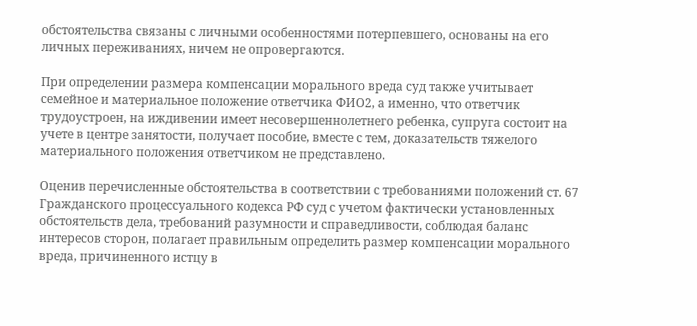обстоятельства связаны с личными особенностями потерпевшего, основаны на его личных переживаниях, ничем не опровергаются.

При определении размера компенсации морального вреда суд также учитывает семейное и материальное положение ответчика ФИО2, а именно, что ответчик трудоустроен, на иждивении имеет несовершеннолетнего ребенка, супруга состоит на учете в центре занятости, получает пособие, вместе с тем, доказательств тяжелого материального положения ответчиком не представлено.

Оценив перечисленные обстоятельства в соответствии с требованиями положений ст. 67 Гражданского процессуального кодекса РФ суд с учетом фактически установленных обстоятельств дела, требований разумности и справедливости, соблюдая баланс интересов сторон, полагает правильным определить размер компенсации морального вреда, причиненного истцу в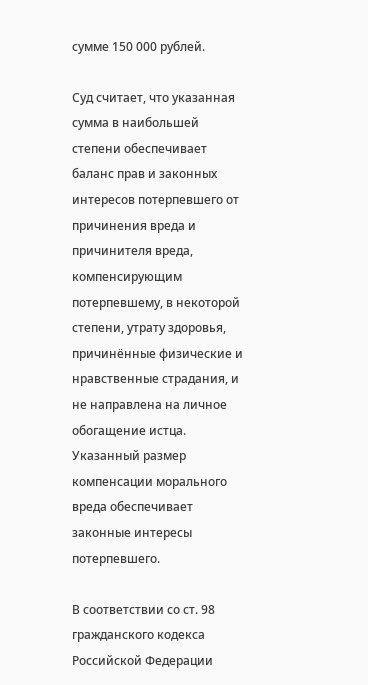сумме 150 000 рублей.

Суд считает, что указанная сумма в наибольшей степени обеспечивает баланс прав и законных интересов потерпевшего от причинения вреда и причинителя вреда, компенсирующим потерпевшему, в некоторой степени, утрату здоровья, причинённые физические и нравственные страдания, и не направлена на личное обогащение истца. Указанный размер компенсации морального вреда обеспечивает законные интересы потерпевшего.

В соответствии со ст. 98 гражданского кодекса Российской Федерации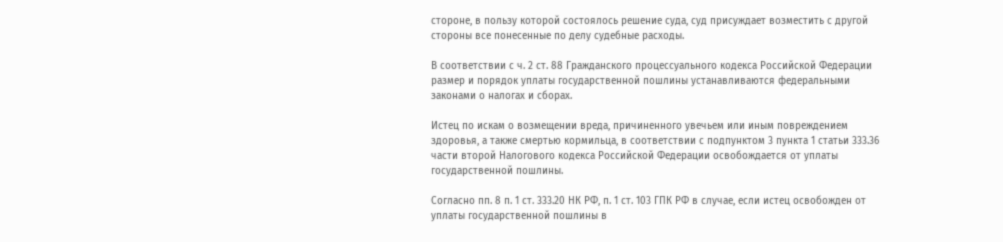стороне, в пользу которой состоялось решение суда, суд присуждает возместить с другой стороны все понесенные по делу судебные расходы.

В соответствии с ч. 2 ст. 88 Гражданского процессуального кодекса Российской Федерации размер и порядок уплаты государственной пошлины устанавливаются федеральными законами о налогах и сборах.

Истец по искам о возмещении вреда, причиненного увечьем или иным повреждением здоровья, а также смертью кормильца, в соответствии с подпунктом 3 пункта 1 статьи 333.36 части второй Налогового кодекса Российской Федерации освобождается от уплаты государственной пошлины.

Согласно пп. 8 п. 1 ст. 333.20 НК РФ, п. 1 ст. 103 ГПК РФ в случае, если истец освобожден от уплаты государственной пошлины в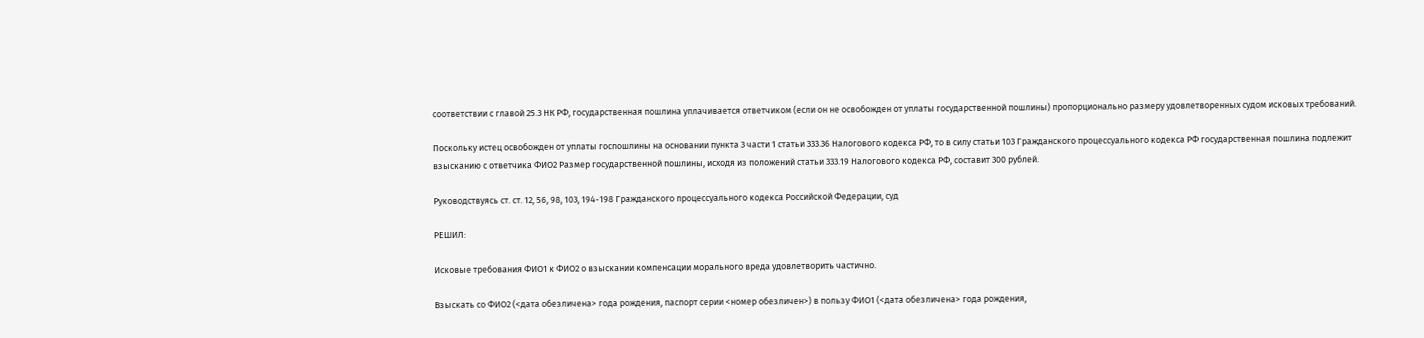соответствии с главой 25.3 НК РФ, государственная пошлина уплачивается ответчиком (если он не освобожден от уплаты государственной пошлины) пропорционально размеру удовлетворенных судом исковых требований.

Поскольку истец освобожден от уплаты госпошлины на основании пункта 3 части 1 статьи 333.36 Налогового кодекса РФ, то в силу статьи 103 Гражданского процессуального кодекса РФ государственная пошлина подлежит взысканию с ответчика ФИО2 Размер государственной пошлины, исходя из положений статьи 333.19 Налогового кодекса РФ, составит 300 рублей.

Руководствуясь ст. ст. 12, 56, 98, 103, 194-198 Гражданского процессуального кодекса Российской Федерации, суд

РЕШИЛ:

Исковые требования ФИО1 к ФИО2 о взыскании компенсации морального вреда удовлетворить частично.

Взыскать со ФИО2 (<дата обезличена> года рождения, паспорт серии <номер обезличен>) в пользу ФИО1 (<дата обезличена> года рождения,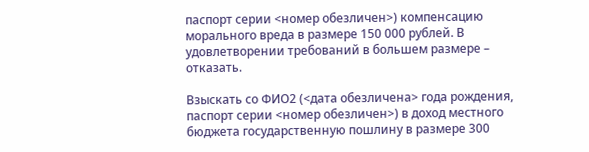паспорт серии <номер обезличен>) компенсацию морального вреда в размере 150 000 рублей. В удовлетворении требований в большем размере – отказать.

Взыскать со ФИО2 (<дата обезличена> года рождения, паспорт серии <номер обезличен>) в доход местного бюджета государственную пошлину в размере 300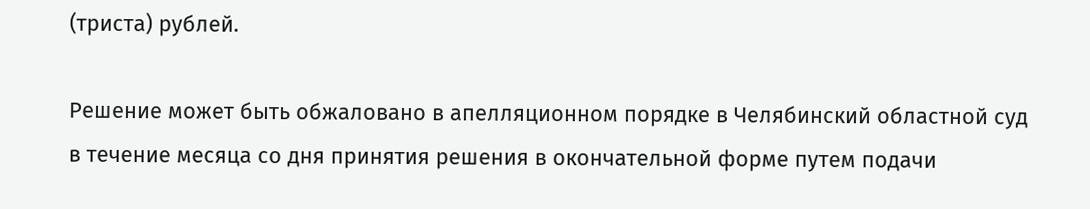(триста) рублей.

Решение может быть обжаловано в апелляционном порядке в Челябинский областной суд в течение месяца со дня принятия решения в окончательной форме путем подачи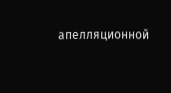апелляционной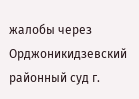жалобы через Орджоникидзевский районный суд г.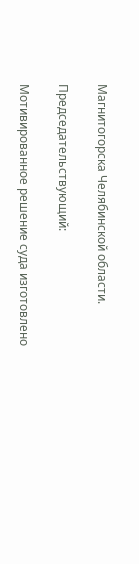Магнитогорска Челябинской области.

Председательствующий:

Мотивированное решение суда изготовлено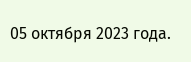05 октября 2023 года.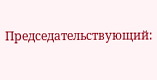Председательствующий: